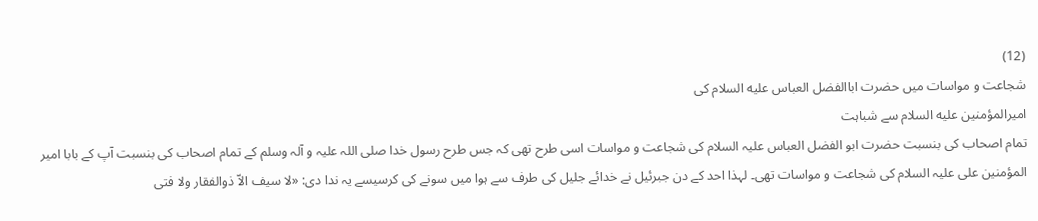(12)
شجاعت و مواسات میں حضرت اباالفضل العباس عليه السلام کی
اميرالمؤمنين عليه السلام سے شباہت
تمام اصحاب کی بنسبت حضرت ابو الفضل العباس علیہ السلام کی شجاعت و مواسات اسی طرح تھی کہ جس طرح رسول خدا صلی اللہ علیہ و آلہ وسلم کے تمام اصحاب کی بنسبت آپ کے بابا امیر المؤمنین علی علیہ السلام کی شجاعت و مواسات تھی۔ لہذا احد کے دن جبرئیل نے خدائے جلیل کی طرف سے ہوا میں سونے کی کرسیسے یہ ندا دی: «لا سيف الاّ ذوالفقار ولا فتى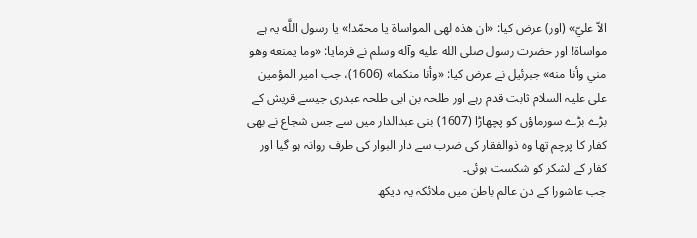الاّ عليّ» (اور) عرض كیا: «ان هذه لهى المواساة يا محمّد!» يا رسول اللَّه یہ ہے مواساة! اور حضرت رسول صلى الله عليه وآله وسلم نے فرمایا: «وما يمنعه وهو مني وأنا منه» جبرئيل نے عرض کیا: «وأنا منكما» (1606)، جب امیر المؤمین علی علیہ السلام ثابت قدم رہے اور طلحہ بن ابی طلحہ عبدری جیسے قریش کے بڑے بڑے سورماؤں کو پچھاڑا (1607) بنی عبدالدار میں سے جس شجاع نے بھی کفار کا پرچم تھا وہ ذوالفقار کی ضرب سے دار البوار کی طرف روانہ ہو گیا اور کفار کے لشکر کو شکست ہوئی۔
جب عاشورا کے دن عالم باطن میں ملائکہ یہ دیکھ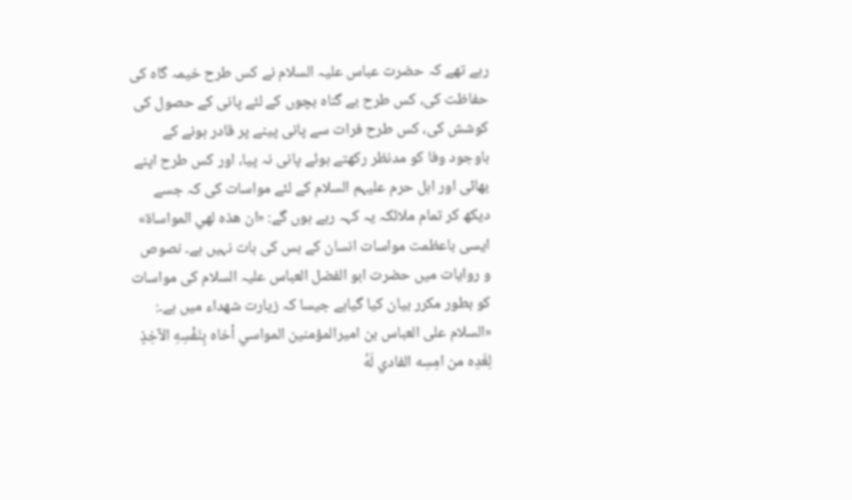رہے تھے کہ حضرت عباس علیہ السلام نے کس طرح خیمہ گاہ کی حفاظت کی، کس طرح بے گناہ بچوں کے لئے پانی کے حصول کی کوشش کی، کس طرح فرات سے پانی پینے پر قادر ہونے کے باوجود وفا کو مدنظر رکھتے ہوئے پانی نہ پیا، اور کس طرح اپنے بھائی اور اہل حرم علیہم السلام کے لئے مواسات کی کہ جسے دیکھ کر تمام ملائکہ یہ کہہ رہے ہوں گے: «ان هذه لهي المواساة» ایسی باعظمت مواسات انسان کے بس کی بات نہیں ہے۔ نصوص و روایات میں حضرت ابو الفضل العباس علیہ السلام کی مواسات کو بطور مکرر بیان کیا گیاہے جیسا کہ زيارت شهداء میں ہے۔: «السلام على العباس بن اميرالمؤمنين المواسي أخاه بِنَفْسِهِ الآخِذٍ لِغَدِه من امِسِه الفادي لَهُ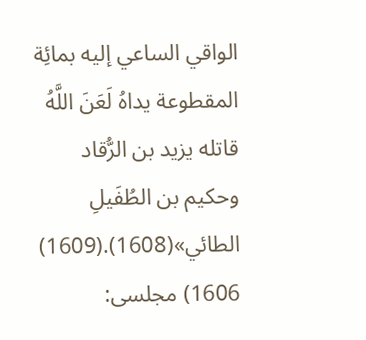الواقي الساعي إليه بمائِة المقطوعة يداهُ لَعَنَ اللَّهُ قاتله يزيد بن الرُّقاد وحكيم بن الطُفَيلِ الطائي»(1608).(1609)
1606) مجلسى: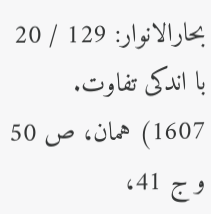بحارالانوار: 129 / 20 با اندكى تفاوت.
1607) همان، ص 50 و ج 41،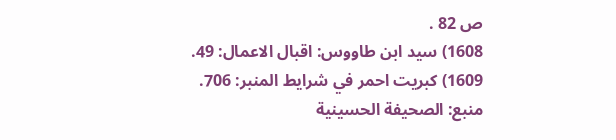ص 82 .
1608) سيد ابن طاووس: اقبال الاعمال: 49.
1609) كبريت احمر في شرايط المنبر: 706.
منبع: الصحیفة الحسینیة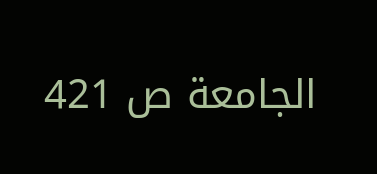الجامعة ص 421